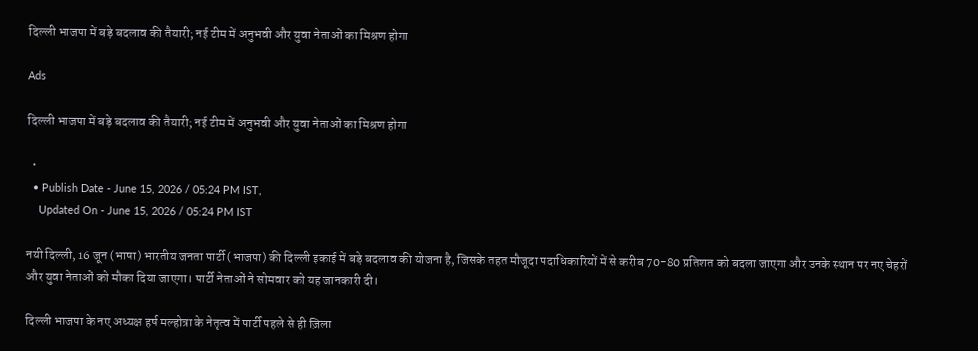दिल्ली भाजपा में बड़े बदलाव की तैयारी; नई टीम में अनुभवी और युवा नेताओं का मिश्रण होगा

Ads

दिल्ली भाजपा में बड़े बदलाव की तैयारी; नई टीम में अनुभवी और युवा नेताओं का मिश्रण होगा

  •
  • Publish Date - June 15, 2026 / 05:24 PM IST,
    Updated On - June 15, 2026 / 05:24 PM IST

नयी दिल्ली, 16 जून (भाषा) भारतीय जनता पार्टी (भाजपा) की दिल्ली इकाई में बड़े बदलाव की योजना है, जिसके तहत मौजूदा पदाधिकारियों में से करीब 70-80 प्रतिशत को बदला जाएगा और उनके स्थान पर नए चेहरों और युवा नेताओं को मौका दिया जाएगा। पार्टी नेताओं ने सोमवार को यह जानकारी दी।

दिल्ली भाजपा के नए अध्यक्ष हर्ष मल्होत्रा के नेतृत्व में पार्टी पहले से ही ज़िला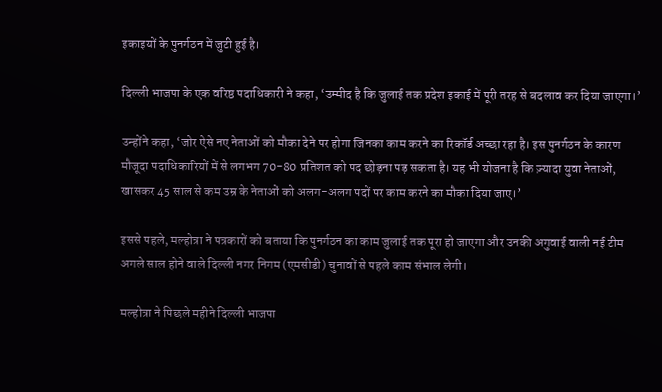इकाइयों के पुनर्गठन में जुटी हुई है।

दिल्ली भाजपा के एक वरिष्ठ पदाधिकारी ने कहा, ‘उम्मीद है कि जुलाई तक प्रदेश इकाई में पूरी तरह से बदलाव कर दिया जाएगा।’

उन्होंने कहा, ‘जोर ऐसे नए नेताओं को मौका देने पर होगा जिनका काम करने का रिकॉर्ड अच्छा रहा है। इस पुनर्गठन के कारण मौजूदा पदाधिकारियों में से लगभग 70-80 प्रतिशत को पद छोड़ना पड़ सकता है। यह भी योजना है कि ज़्यादा युवा नेताओं, खासकर 45 साल से कम उम्र के नेताओं को अलग-अलग पदों पर काम करने का मौका दिया जाए।’

इससे पहले, मल्होत्रा ने पत्रकारों को बताया कि पुनर्गठन का काम जुलाई तक पूरा हो जाएगा और उनकी अगुवाई वाली नई टीम अगले साल होने वाले दिल्ली नगर निगम (एमसीडी) चुनावों से पहले काम संभाल लेगी।

मल्होत्रा ने पिछले महीने दिल्ली भाजपा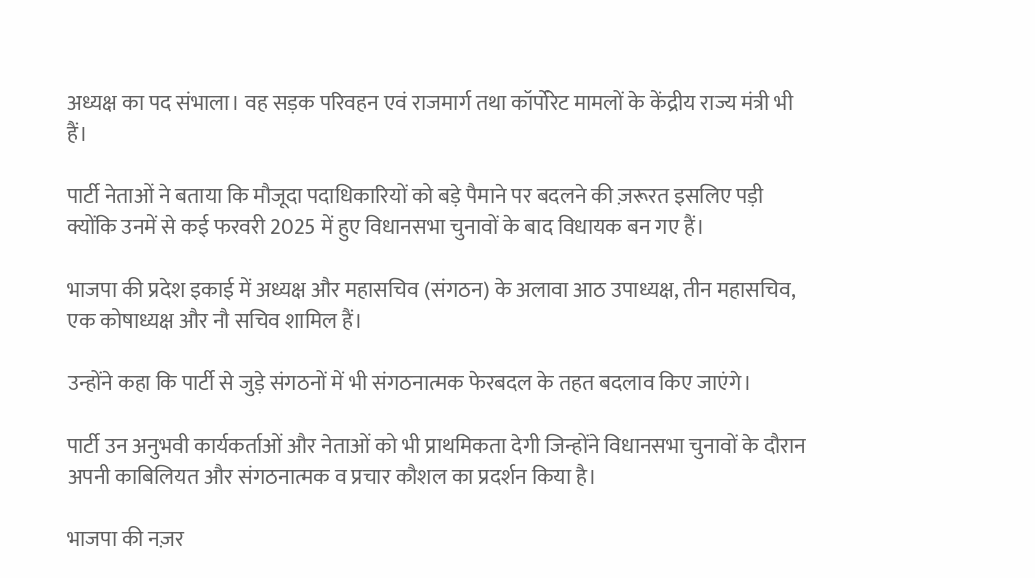अध्यक्ष का पद संभाला। वह सड़क परिवहन एवं राजमार्ग तथा कॉर्पोरेट मामलों के केंद्रीय राज्य मंत्री भी हैं।

पार्टी नेताओं ने बताया कि मौजूदा पदाधिकारियों को बड़े पैमाने पर बदलने की ज़रूरत इसलिए पड़ी क्योंकि उनमें से कई फरवरी 2025 में हुए विधानसभा चुनावों के बाद विधायक बन गए हैं।

भाजपा की प्रदेश इकाई में अध्यक्ष और महासचिव (संगठन) के अलावा आठ उपाध्यक्ष, तीन महासचिव, एक कोषाध्यक्ष और नौ सचिव शामिल हैं।

उन्होंने कहा कि पार्टी से जुड़े संगठनों में भी संगठनात्मक फेरबदल के तहत बदलाव किए जाएंगे।

पार्टी उन अनुभवी कार्यकर्ताओं और नेताओं को भी प्राथमिकता देगी जिन्होंने विधानसभा चुनावों के दौरान अपनी काबिलियत और संगठनात्मक व प्रचार कौशल का प्रदर्शन किया है।

भाजपा की नज़र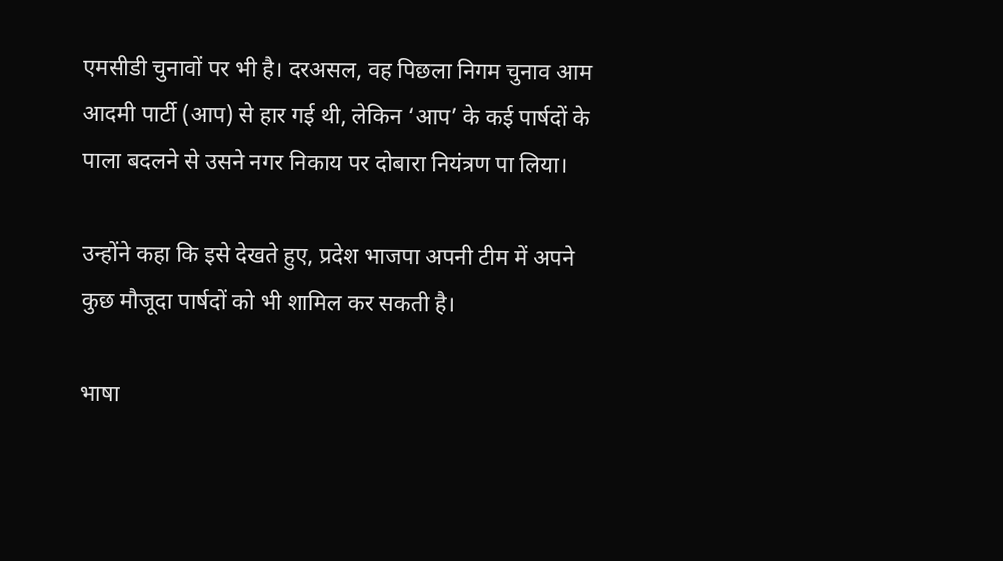एमसीडी चुनावों पर भी है। दरअसल, वह पिछला निगम चुनाव आम आदमी पार्टी (आप) से हार गई थी, लेकिन ‘आप’ के कई पार्षदों के पाला बदलने से उसने नगर निकाय पर दोबारा नियंत्रण पा लिया।

उन्होंने कहा कि इसे देखते हुए, प्रदेश भाजपा अपनी टीम में अपने कुछ मौजूदा पार्षदों को भी शामिल कर सकती है।

भाषा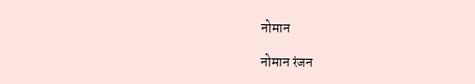नोमान

नोमान रंजन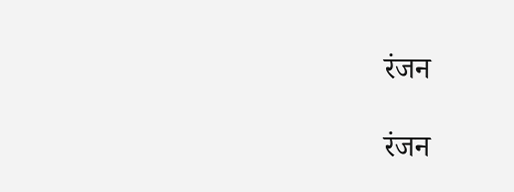रंजन

रंजन